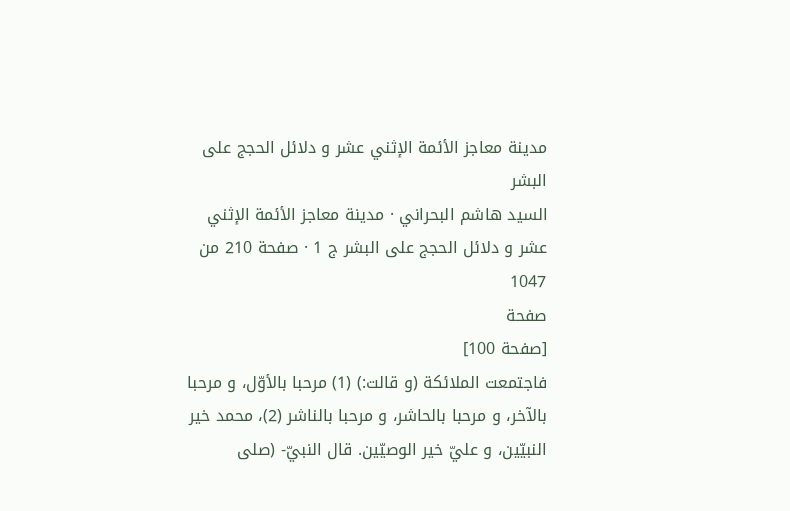مدينة معاجز الأئمة الإثني عشر و دلائل الحجج على البشر
السيد هاشم البحراني · مدينة معاجز الأئمة الإثني عشر و دلائل الحجج على البشر ج 1 · صفحة 210 من 1047
صفحة
[صفحة 100]
فاجتمعت الملائكة (و قالت:) (1) مرحبا بالأوّل، و مرحبا بالآخر، و مرحبا بالحاشر، و مرحبا بالناشر (2)، محمد خير النبيّين، و عليّ خير الوصيّين. قال النبيّ- (صلى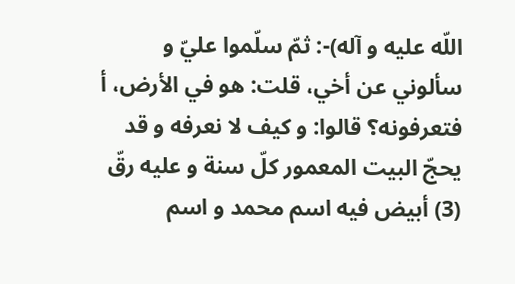اللّه عليه و آله)-: ثمّ سلّموا عليّ و سألوني عن أخي، قلت: هو في الأرض، أ فتعرفونه؟ قالوا: و كيف لا نعرفه و قد يحجّ البيت المعمور كلّ سنة و عليه رقّ (3) أبيض فيه اسم محمد و اسم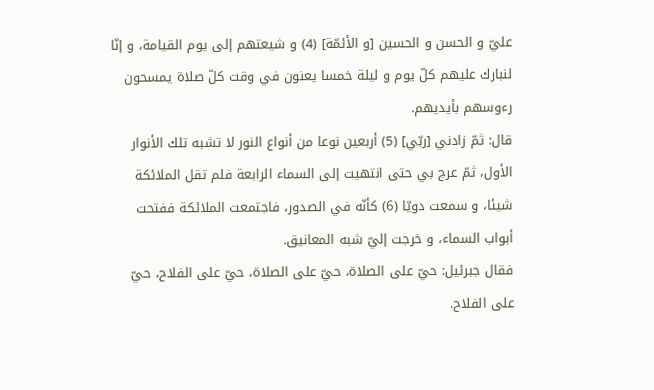عليّ و الحسن و الحسين [و الأئمّة] (4) و شيعتهم إلى يوم القيامة، و إنّا لنبارك عليهم كلّ يوم و ليلة خمسا يعنون في وقت كلّ صلاة يمسحون رءوسهم بأيديهم.
قال: ثمّ زادني [ربّي] (5) أربعين نوعا من أنواع النور لا تشبه تلك الأنوار الأول، ثمّ عرج بي حتى انتهيت إلى السماء الرابعة فلم تقل الملائكة شيئا، و سمعت دويّا (6) كأنّه في الصدور، فاجتمعت الملائكة ففتحت أبواب السماء، و خرجت إليّ شبه المعانيق.
فقال جبرئيل: حيّ على الصلاة، حيّ على الصلاة، حيّ على الفلاح، حيّ على الفلاح.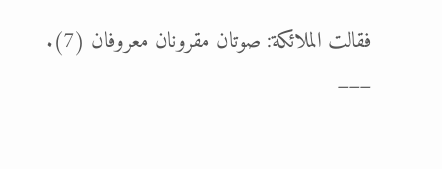فقالت الملائكة: صوتان مقرونان معروفان (7).
___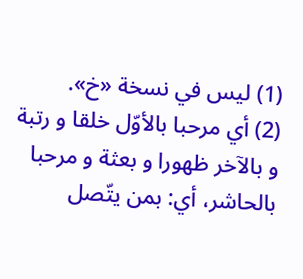(1) ليس في نسخة «خ».
(2) أي مرحبا بالأوّل خلقا و رتبة و بالآخر ظهورا و بعثة و مرحبا بالحاشر، أي: بمن يتّصل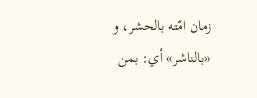زمان امّته بالحشر، و «بالناشر» أي: بمن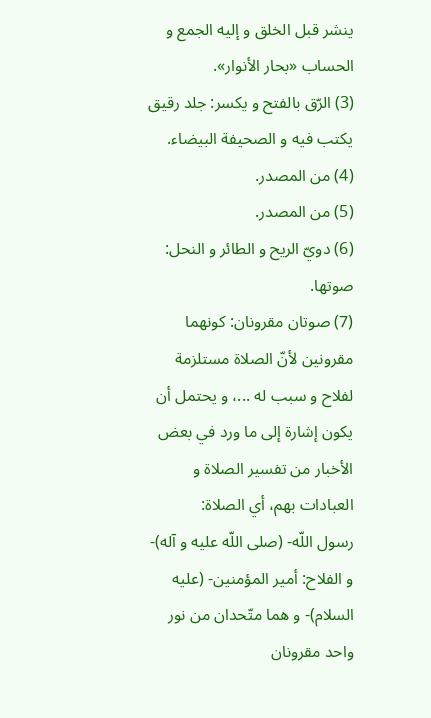ينشر قبل الخلق و إليه الجمع و الحساب «بحار الأنوار».
(3) الرّق بالفتح و يكسر: جلد رقيق يكتب فيه و الصحيفة البيضاء.
(4) من المصدر.
(5) من المصدر.
(6) دويّ الريح و الطائر و النحل: صوتها.
(7) صوتان مقرونان: كونهما مقرونين لأنّ الصلاة مستلزمة لفلاح و سبب له ...، و يحتمل أن يكون إشارة إلى ما ورد في بعض الأخبار من تفسير الصلاة و العبادات بهم، أي الصلاة:
رسول اللّه- (صلى اللّه عليه و آله)- و الفلاح: أمير المؤمنين- (عليه السلام)- و هما متّحدان من نور واحد مقرونان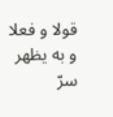قولا و فعلا و به يظهر سرّ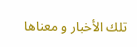تلك الأخبار و معناها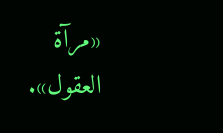«مرآة العقول».